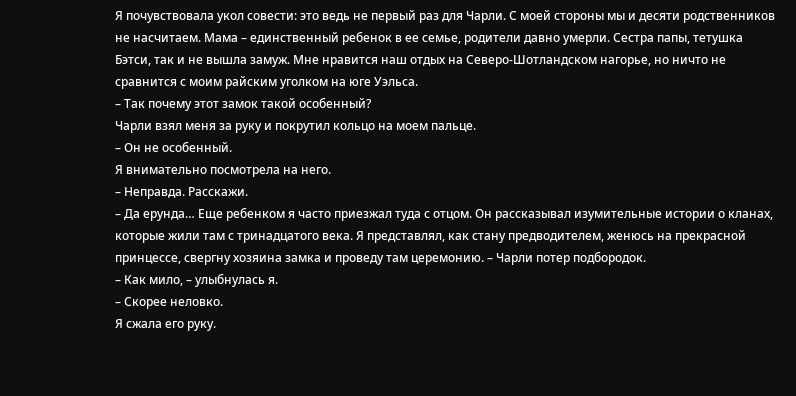Я почувствовала укол совести: это ведь не первый раз для Чарли. С моей стороны мы и десяти родственников не насчитаем. Мама – единственный ребенок в ее семье, родители давно умерли. Сестра папы, тетушка Бэтси, так и не вышла замуж. Мне нравится наш отдых на Северо-Шотландском нагорье, но ничто не сравнится с моим райским уголком на юге Уэльса.
– Так почему этот замок такой особенный?
Чарли взял меня за руку и покрутил кольцо на моем пальце.
– Он не особенный.
Я внимательно посмотрела на него.
– Неправда. Расскажи.
– Да ерунда… Еще ребенком я часто приезжал туда с отцом. Он рассказывал изумительные истории о кланах, которые жили там с тринадцатого века. Я представлял, как стану предводителем, женюсь на прекрасной принцессе, свергну хозяина замка и проведу там церемонию. – Чарли потер подбородок.
– Как мило, – улыбнулась я.
– Скорее неловко.
Я сжала его руку.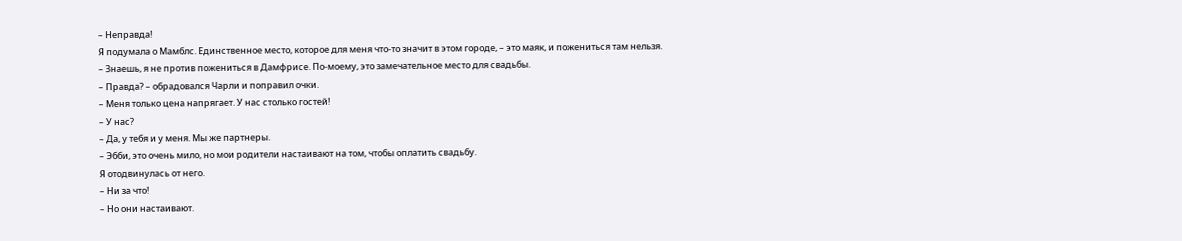– Неправда!
Я подумала о Мамблс. Единственное место, которое для меня что-то значит в этом городе, – это маяк, и пожениться там нельзя.
– Знаешь, я не против пожениться в Дамфрисе. По-моему, это замечательное место для свадьбы.
– Правда? – обрадовался Чарли и поправил очки.
– Меня только цена напрягает. У нас столько гостей!
– У нас?
– Да, у тебя и у меня. Мы же партнеры.
– Эбби, это очень мило, но мои родители настаивают на том, чтобы оплатить свадьбу.
Я отодвинулась от него.
– Ни за что!
– Но они настаивают.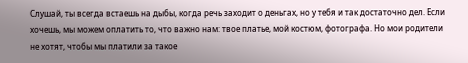Слушай, ты всегда встаешь на дыбы, когда речь заходит о деньгах, но у тебя и так достаточно дел. Если хочешь, мы можем оплатить то, что важно нам: твое платье, мой костюм, фотографа. Но мои родители не хотят, чтобы мы платили за такое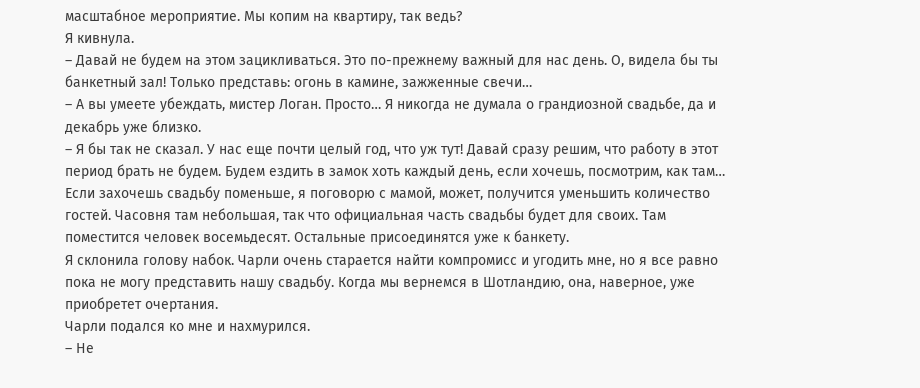масштабное мероприятие. Мы копим на квартиру, так ведь?
Я кивнула.
– Давай не будем на этом зацикливаться. Это по-прежнему важный для нас день. О, видела бы ты банкетный зал! Только представь: огонь в камине, зажженные свечи…
– А вы умеете убеждать, мистер Логан. Просто… Я никогда не думала о грандиозной свадьбе, да и декабрь уже близко.
– Я бы так не сказал. У нас еще почти целый год, что уж тут! Давай сразу решим, что работу в этот период брать не будем. Будем ездить в замок хоть каждый день, если хочешь, посмотрим, как там… Если захочешь свадьбу поменьше, я поговорю с мамой, может, получится уменьшить количество гостей. Часовня там небольшая, так что официальная часть свадьбы будет для своих. Там поместится человек восемьдесят. Остальные присоединятся уже к банкету.
Я склонила голову набок. Чарли очень старается найти компромисс и угодить мне, но я все равно пока не могу представить нашу свадьбу. Когда мы вернемся в Шотландию, она, наверное, уже приобретет очертания.
Чарли подался ко мне и нахмурился.
– Не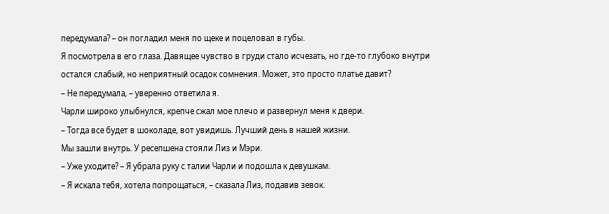передумала? – он погладил меня по щеке и поцеловал в губы.
Я посмотрела в его глаза. Давящее чувство в груди стало исчезать, но где-то глубоко внутри остался слабый, но неприятный осадок сомнения. Может, это просто платье давит?
– Не передумала, – уверенно ответила я.
Чарли широко улыбнулся, крепче сжал мое плечо и развернул меня к двери.
– Тогда все будет в шоколаде, вот увидишь. Лучший день в нашей жизни.
Мы зашли внутрь. У ресепшена стояли Лиз и Мэри.
– Уже уходите? – Я убрала руку с талии Чарли и подошла к девушкам.
– Я искала тебя, хотела попрощаться, – сказала Лиз, подавив зевок.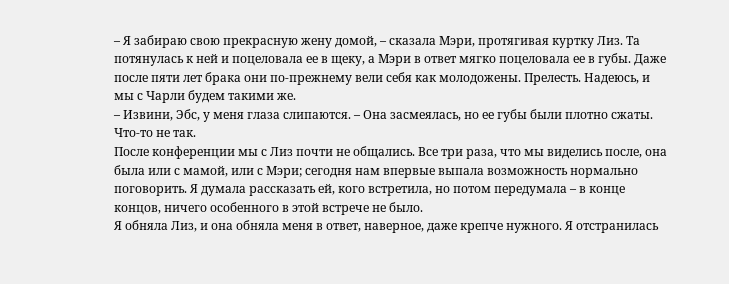– Я забираю свою прекрасную жену домой, – сказала Мэри, протягивая куртку Лиз. Та потянулась к ней и поцеловала ее в щеку, а Мэри в ответ мягко поцеловала ее в губы. Даже после пяти лет брака они по-прежнему вели себя как молодожены. Прелесть. Надеюсь, и мы с Чарли будем такими же.
– Извини, Эбс, у меня глаза слипаются. – Она засмеялась, но ее губы были плотно сжаты. Что-то не так.
После конференции мы с Лиз почти не общались. Все три раза, что мы виделись после, она была или с мамой, или с Мэри; сегодня нам впервые выпала возможность нормально поговорить. Я думала рассказать ей, кого встретила, но потом передумала – в конце концов, ничего особенного в этой встрече не было.
Я обняла Лиз, и она обняла меня в ответ, наверное, даже крепче нужного. Я отстранилась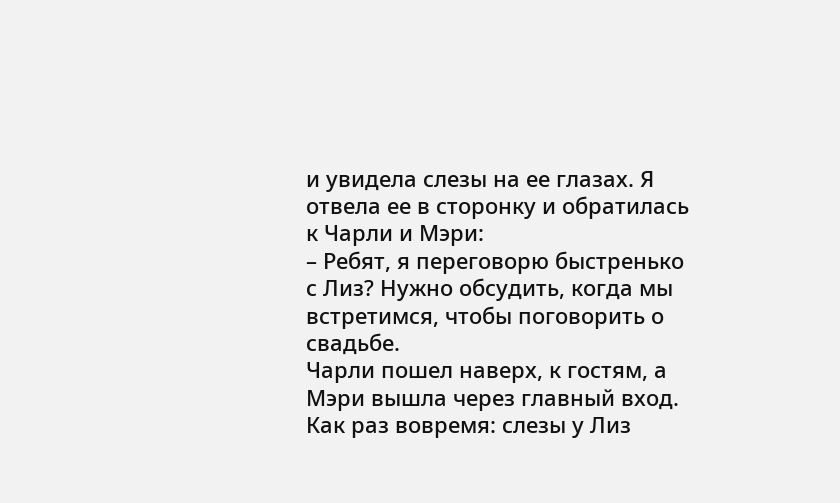и увидела слезы на ее глазах. Я отвела ее в сторонку и обратилась к Чарли и Мэри:
– Ребят, я переговорю быстренько с Лиз? Нужно обсудить, когда мы встретимся, чтобы поговорить о свадьбе.
Чарли пошел наверх, к гостям, а Мэри вышла через главный вход. Как раз вовремя: слезы у Лиз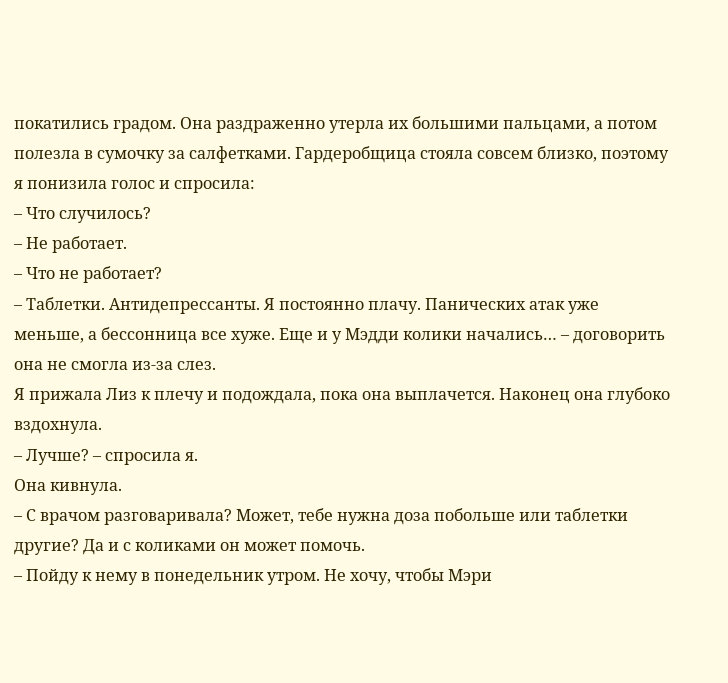покатились градом. Она раздраженно утерла их большими пальцами, а потом полезла в сумочку за салфетками. Гардеробщица стояла совсем близко, поэтому я понизила голос и спросила:
– Что случилось?
– Не работает.
– Что не работает?
– Таблетки. Антидепрессанты. Я постоянно плачу. Панических атак уже меньше, а бессонница все хуже. Еще и у Мэдди колики начались… – договорить она не смогла из-за слез.
Я прижала Лиз к плечу и подождала, пока она выплачется. Наконец она глубоко вздохнула.
– Лучше? – спросила я.
Она кивнула.
– С врачом разговаривала? Может, тебе нужна доза побольше или таблетки другие? Да и с коликами он может помочь.
– Пойду к нему в понедельник утром. Не хочу, чтобы Мэри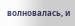волновалась, и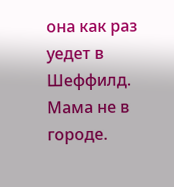она как раз уедет в Шеффилд. Мама не в городе.